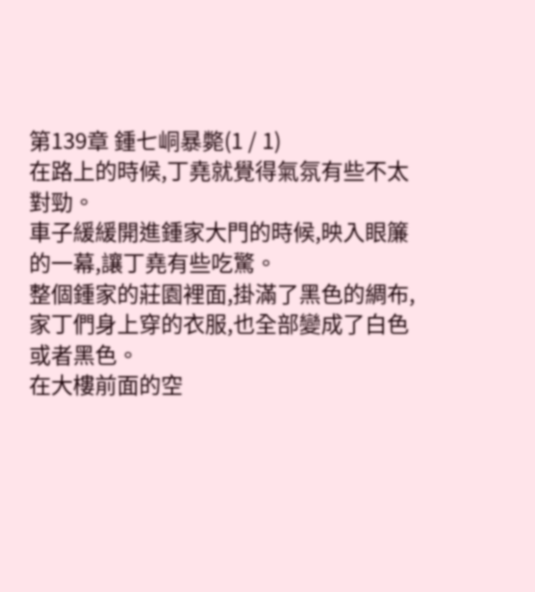第139章 鍾七峒暴斃(1 / 1)
在路上的時候,丁堯就覺得氣氛有些不太對勁。
車子緩緩開進鍾家大門的時候,映入眼簾的一幕,讓丁堯有些吃驚。
整個鍾家的莊園裡面,掛滿了黑色的綢布,家丁們身上穿的衣服,也全部變成了白色或者黑色。
在大樓前面的空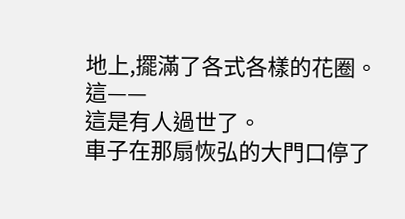地上,擺滿了各式各樣的花圈。
這——
這是有人過世了。
車子在那扇恢弘的大門口停了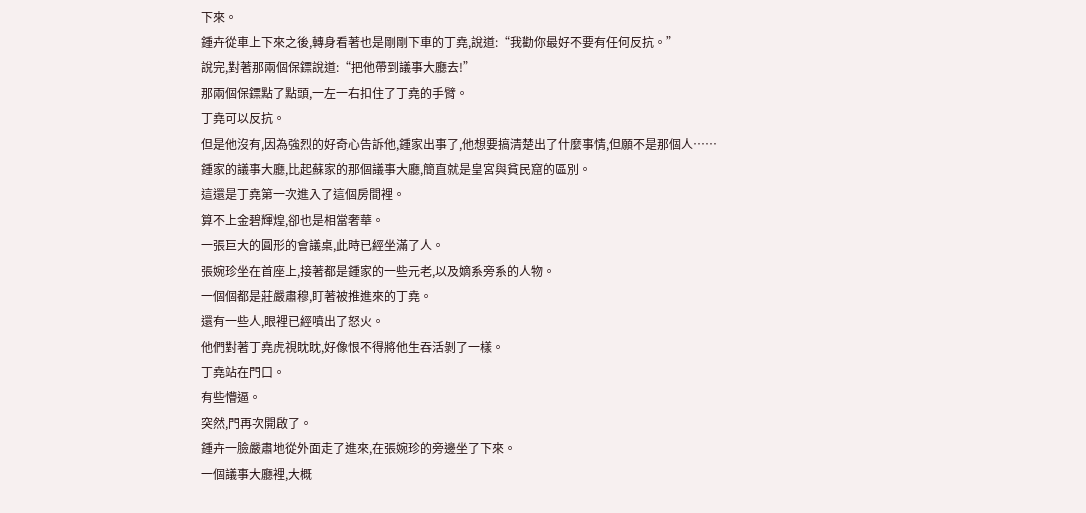下來。
鍾卉從車上下來之後,轉身看著也是剛剛下車的丁堯,說道:“我勸你最好不要有任何反抗。”
說完,對著那兩個保鏢說道:“把他帶到議事大廳去!”
那兩個保鏢點了點頭,一左一右扣住了丁堯的手臂。
丁堯可以反抗。
但是他沒有,因為強烈的好奇心告訴他,鍾家出事了,他想要搞清楚出了什麼事情,但願不是那個人……
鍾家的議事大廳,比起蘇家的那個議事大廳,簡直就是皇宮與貧民窟的區別。
這還是丁堯第一次進入了這個房間裡。
算不上金碧輝煌,卻也是相當奢華。
一張巨大的圓形的會議桌,此時已經坐滿了人。
張婉珍坐在首座上,接著都是鍾家的一些元老,以及嫡系旁系的人物。
一個個都是莊嚴肅穆,盯著被推進來的丁堯。
還有一些人,眼裡已經噴出了怒火。
他們對著丁堯虎視眈眈,好像恨不得將他生吞活剝了一樣。
丁堯站在門口。
有些懵逼。
突然,門再次開啟了。
鍾卉一臉嚴肅地從外面走了進來,在張婉珍的旁邊坐了下來。
一個議事大廳裡,大概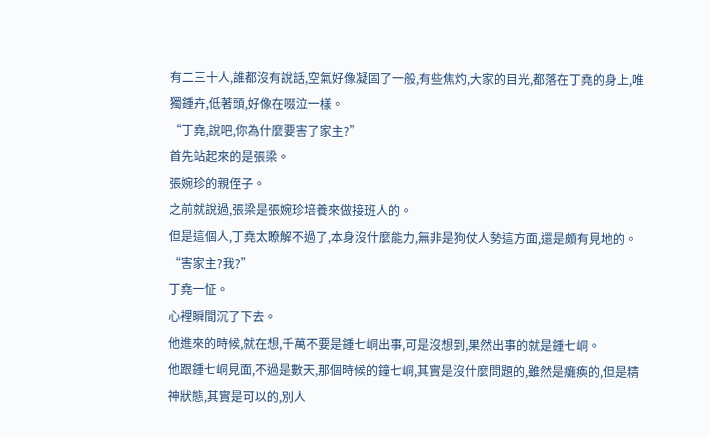有二三十人,誰都沒有說話,空氣好像凝固了一般,有些焦灼,大家的目光,都落在丁堯的身上,唯獨鍾卉,低著頭,好像在啜泣一樣。
“丁堯,說吧,你為什麼要害了家主?”
首先站起來的是張梁。
張婉珍的親侄子。
之前就說過,張梁是張婉珍培養來做接班人的。
但是這個人,丁堯太瞭解不過了,本身沒什麼能力,無非是狗仗人勢這方面,還是頗有見地的。
“害家主?我?”
丁堯一怔。
心裡瞬間沉了下去。
他進來的時候,就在想,千萬不要是鍾七峒出事,可是沒想到,果然出事的就是鍾七峒。
他跟鍾七峒見面,不過是數天,那個時候的鐘七峒,其實是沒什麼問題的,雖然是癱瘓的,但是精神狀態,其實是可以的,別人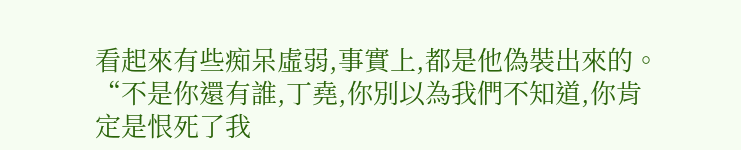看起來有些痴呆虛弱,事實上,都是他偽裝出來的。
“不是你還有誰,丁堯,你別以為我們不知道,你肯定是恨死了我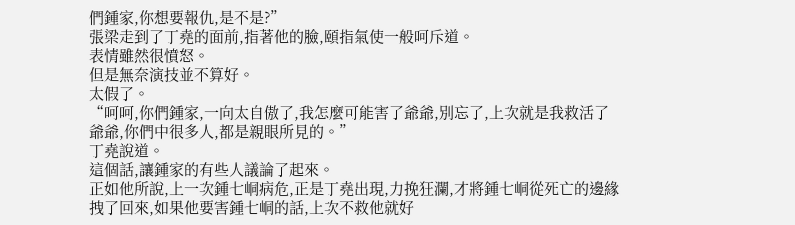們鍾家,你想要報仇,是不是?”
張梁走到了丁堯的面前,指著他的臉,頤指氣使一般呵斥道。
表情雖然很憤怒。
但是無奈演技並不算好。
太假了。
“呵呵,你們鍾家,一向太自傲了,我怎麼可能害了爺爺,別忘了,上次就是我救活了爺爺,你們中很多人,都是親眼所見的。”
丁堯說道。
這個話,讓鍾家的有些人議論了起來。
正如他所說,上一次鍾七峒病危,正是丁堯出現,力挽狂瀾,才將鍾七峒從死亡的邊緣拽了回來,如果他要害鍾七峒的話,上次不救他就好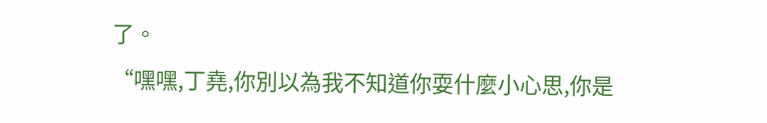了。
“嘿嘿,丁堯,你別以為我不知道你耍什麼小心思,你是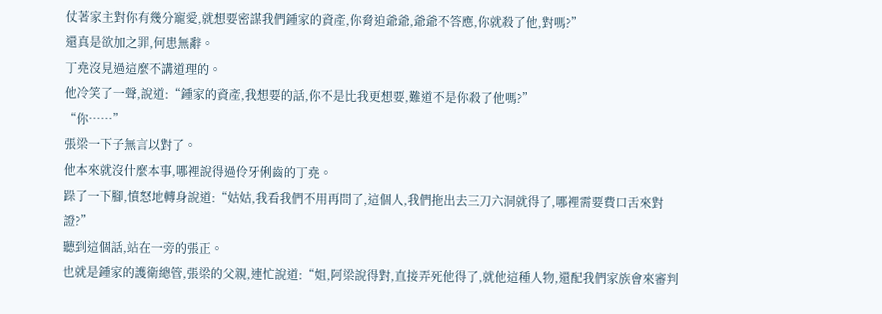仗著家主對你有幾分寵愛,就想要密謀我們鍾家的資產,你脅迫爺爺,爺爺不答應,你就殺了他,對嗎?”
還真是欲加之罪,何患無辭。
丁堯沒見過這麼不講道理的。
他冷笑了一聲,說道:“鍾家的資產,我想要的話,你不是比我更想要,難道不是你殺了他嗎?”
“你……”
張梁一下子無言以對了。
他本來就沒什麼本事,哪裡說得過伶牙俐齒的丁堯。
跺了一下腳,憤怒地轉身說道:“姑姑,我看我們不用再問了,這個人,我們拖出去三刀六洞就得了,哪裡需要費口舌來對證?”
聽到這個話,站在一旁的張正。
也就是鍾家的護衛總管,張梁的父親,連忙說道:“姐,阿梁說得對,直接弄死他得了,就他這種人物,還配我們家族會來審判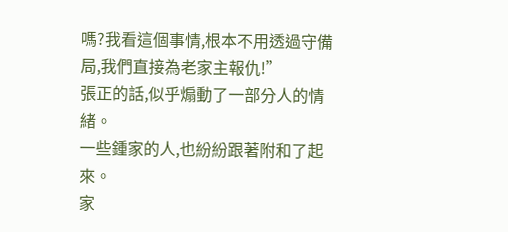嗎?我看這個事情,根本不用透過守備局,我們直接為老家主報仇!”
張正的話,似乎煽動了一部分人的情緒。
一些鍾家的人,也紛紛跟著附和了起來。
家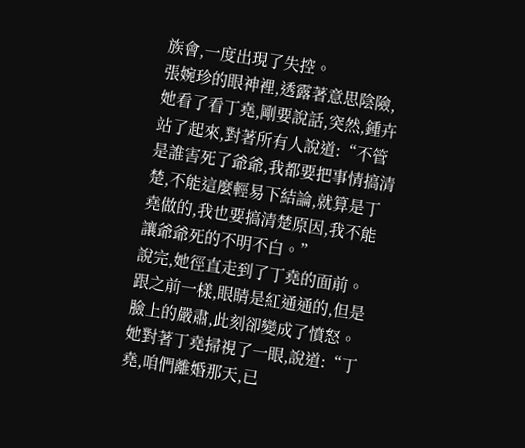族會,一度出現了失控。
張婉珍的眼神裡,透露著意思陰險,她看了看丁堯,剛要說話,突然,鍾卉站了起來,對著所有人說道:“不管是誰害死了爺爺,我都要把事情搞清楚,不能這麼輕易下結論,就算是丁堯做的,我也要搞清楚原因,我不能讓爺爺死的不明不白。”
說完,她徑直走到了丁堯的面前。
跟之前一樣,眼睛是紅通通的,但是臉上的嚴肅,此刻卻變成了憤怒。
她對著丁堯掃視了一眼,說道:“丁堯,咱們離婚那天,已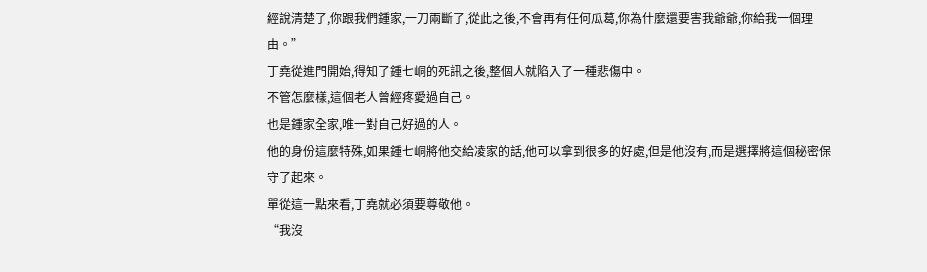經說清楚了,你跟我們鍾家,一刀兩斷了,從此之後,不會再有任何瓜葛,你為什麼還要害我爺爺,你給我一個理由。”
丁堯從進門開始,得知了鍾七峒的死訊之後,整個人就陷入了一種悲傷中。
不管怎麼樣,這個老人曾經疼愛過自己。
也是鍾家全家,唯一對自己好過的人。
他的身份這麼特殊,如果鍾七峒將他交給凌家的話,他可以拿到很多的好處,但是他沒有,而是選擇將這個秘密保守了起來。
單從這一點來看,丁堯就必須要尊敬他。
“我沒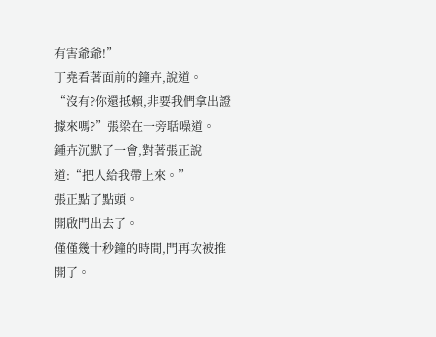有害爺爺!”
丁堯看著面前的鐘卉,說道。
“沒有?你還抵賴,非要我們拿出證據來嗎?”張梁在一旁聒噪道。
鍾卉沉默了一會,對著張正說道:“把人給我帶上來。”
張正點了點頭。
開啟門出去了。
僅僅幾十秒鐘的時間,門再次被推開了。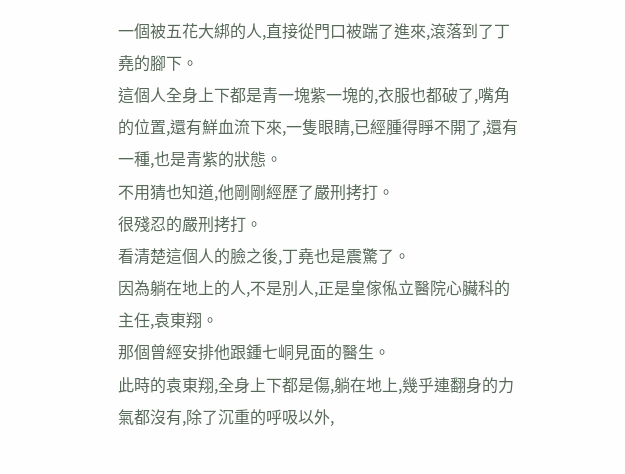一個被五花大綁的人,直接從門口被踹了進來,滾落到了丁堯的腳下。
這個人全身上下都是青一塊紫一塊的,衣服也都破了,嘴角的位置,還有鮮血流下來,一隻眼睛,已經腫得睜不開了,還有一種,也是青紫的狀態。
不用猜也知道,他剛剛經歷了嚴刑拷打。
很殘忍的嚴刑拷打。
看清楚這個人的臉之後,丁堯也是震驚了。
因為躺在地上的人,不是別人,正是皇傢俬立醫院心臟科的主任,袁東翔。
那個曾經安排他跟鍾七峒見面的醫生。
此時的袁東翔,全身上下都是傷,躺在地上,幾乎連翻身的力氣都沒有,除了沉重的呼吸以外,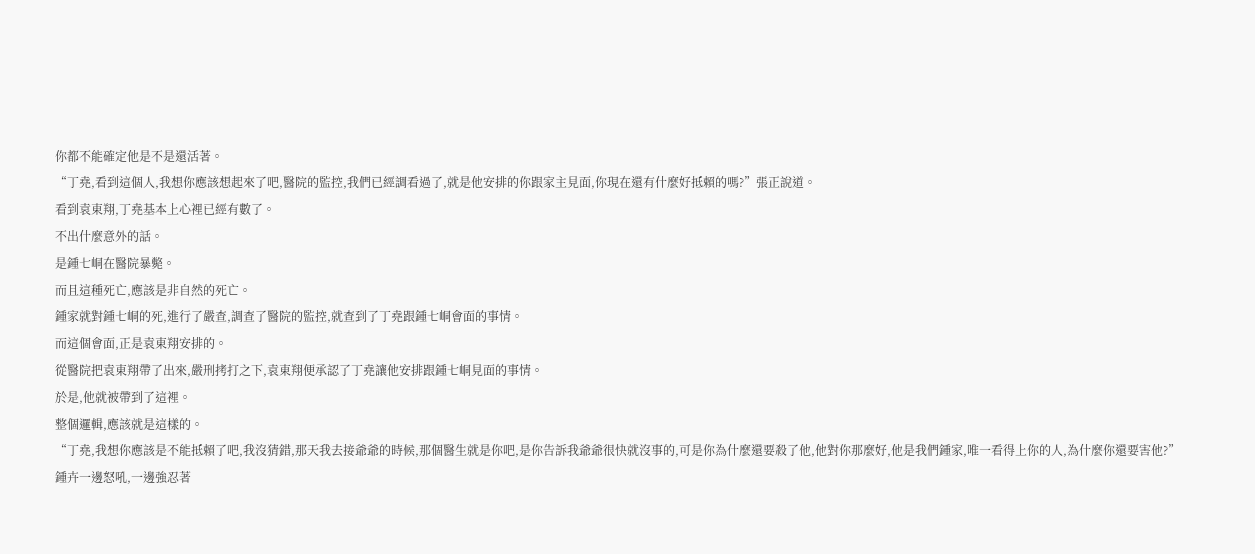你都不能確定他是不是還活著。
“丁堯,看到這個人,我想你應該想起來了吧,醫院的監控,我們已經調看過了,就是他安排的你跟家主見面,你現在還有什麼好抵賴的嗎?”張正說道。
看到袁東翔,丁堯基本上心裡已經有數了。
不出什麼意外的話。
是鍾七峒在醫院暴斃。
而且這種死亡,應該是非自然的死亡。
鍾家就對鍾七峒的死,進行了嚴查,調查了醫院的監控,就查到了丁堯跟鍾七峒會面的事情。
而這個會面,正是袁東翔安排的。
從醫院把袁東翔帶了出來,嚴刑拷打之下,袁東翔便承認了丁堯讓他安排跟鍾七峒見面的事情。
於是,他就被帶到了這裡。
整個邏輯,應該就是這樣的。
“丁堯,我想你應該是不能抵賴了吧,我沒猜錯,那天我去接爺爺的時候,那個醫生就是你吧,是你告訴我爺爺很快就沒事的,可是你為什麼還要殺了他,他對你那麼好,他是我們鍾家,唯一看得上你的人,為什麼你還要害他?”
鍾卉一邊怒吼,一邊強忍著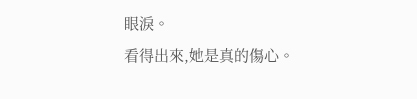眼淚。
看得出來,她是真的傷心。